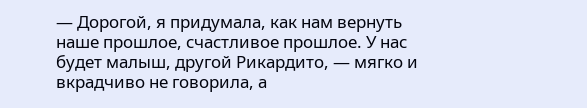— Дорогой, я придумала, как нам вернуть наше прошлое, счастливое прошлое. У нас будет малыш, другой Рикардито, — мягко и вкрадчиво не говорила, а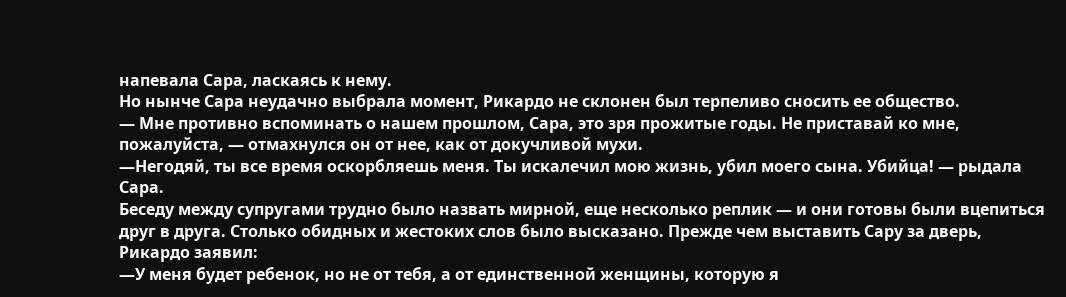напевала Сара, ласкаясь к нему.
Но нынче Сара неудачно выбрала момент, Рикардо не склонен был терпеливо сносить ее общество.
— Мне противно вспоминать о нашем прошлом, Сара, это зря прожитые годы. Не приставай ко мне, пожалуйста, — отмахнулся он от нее, как от докучливой мухи.
—Негодяй, ты все время оскорбляешь меня. Ты искалечил мою жизнь, убил моего сына. Убийца! — рыдала Сара.
Беседу между супругами трудно было назвать мирной, еще несколько реплик — и они готовы были вцепиться друг в друга. Столько обидных и жестоких слов было высказано. Прежде чем выставить Сару за дверь, Рикардо заявил:
—У меня будет ребенок, но не от тебя, а от единственной женщины, которую я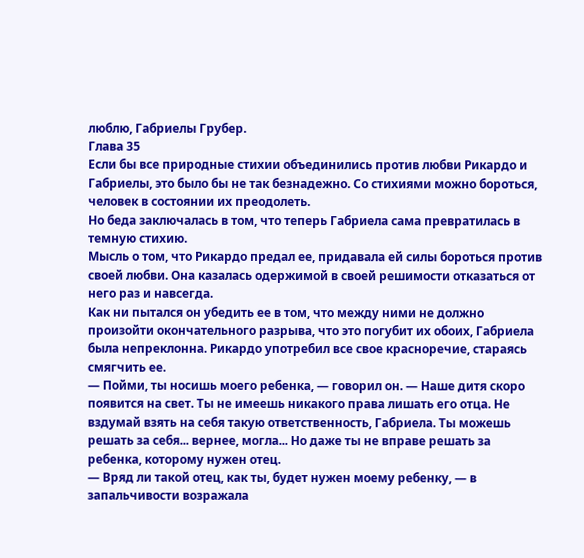люблю, Габриелы Грубер.
Глава 35
Если бы все природные стихии объединились против любви Рикардо и Габриелы, это было бы не так безнадежно. Со стихиями можно бороться, человек в состоянии их преодолеть.
Но беда заключалась в том, что теперь Габриела сама превратилась в темную стихию.
Мысль о том, что Рикардо предал ее, придавала ей силы бороться против своей любви. Она казалась одержимой в своей решимости отказаться от него раз и навсегда.
Как ни пытался он убедить ее в том, что между ними не должно произойти окончательного разрыва, что это погубит их обоих, Габриела была непреклонна. Рикардо употребил все свое красноречие, стараясь смягчить ее.
— Пойми, ты носишь моего ребенка, — говорил он. — Наше дитя скоро появится на свет. Ты не имеешь никакого права лишать его отца. Не вздумай взять на себя такую ответственность, Габриела. Ты можешь решать за себя... вернее, могла... Но даже ты не вправе решать за ребенка, которому нужен отец.
— Вряд ли такой отец, как ты, будет нужен моему ребенку, — в запальчивости возражала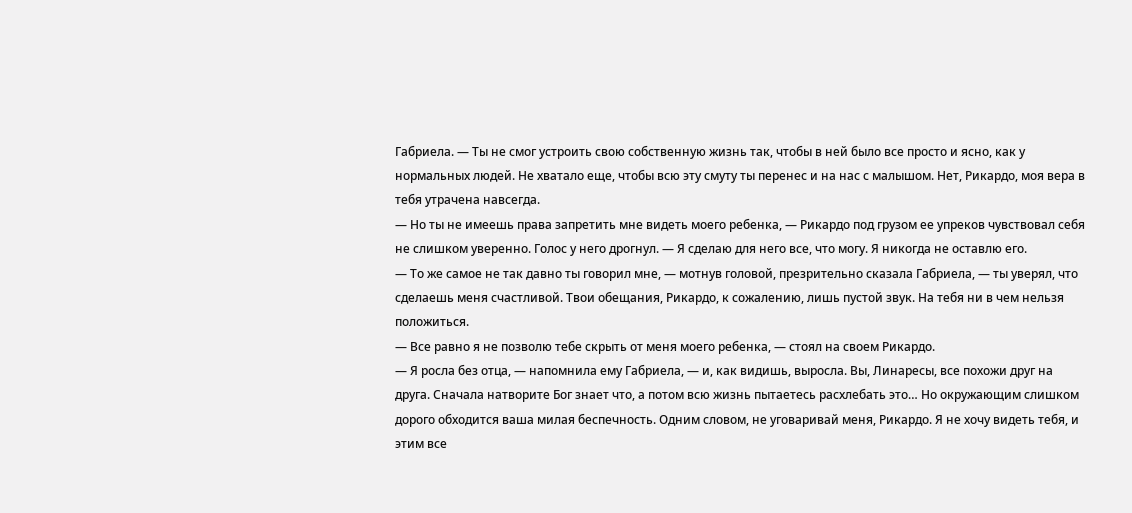Габриела. — Ты не смог устроить свою собственную жизнь так, чтобы в ней было все просто и ясно, как у нормальных людей. Не хватало еще, чтобы всю эту смуту ты перенес и на нас с малышом. Нет, Рикардо, моя вера в тебя утрачена навсегда.
— Но ты не имеешь права запретить мне видеть моего ребенка, — Рикардо под грузом ее упреков чувствовал себя не слишком уверенно. Голос у него дрогнул. — Я сделаю для него все, что могу. Я никогда не оставлю его.
— То же самое не так давно ты говорил мне, — мотнув головой, презрительно сказала Габриела, — ты уверял, что сделаешь меня счастливой. Твои обещания, Рикардо, к сожалению, лишь пустой звук. На тебя ни в чем нельзя положиться.
— Все равно я не позволю тебе скрыть от меня моего ребенка, — стоял на своем Рикардо.
— Я росла без отца, — напомнила ему Габриела, — и, как видишь, выросла. Вы, Линаресы, все похожи друг на друга. Сначала натворите Бог знает что, а потом всю жизнь пытаетесь расхлебать это… Но окружающим слишком дорого обходится ваша милая беспечность. Одним словом, не уговаривай меня, Рикардо. Я не хочу видеть тебя, и этим все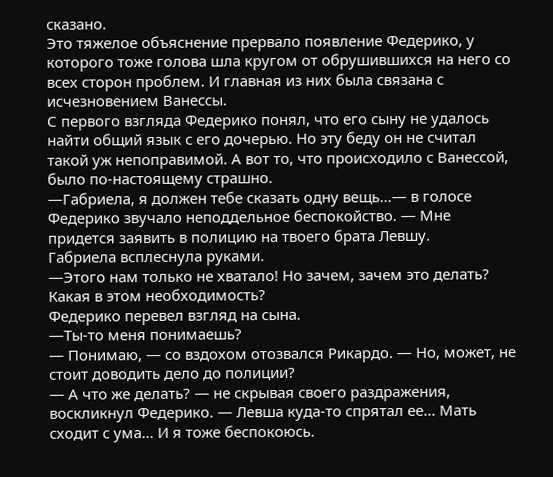сказано.
Это тяжелое объяснение прервало появление Федерико, у которого тоже голова шла кругом от обрушившихся на него со всех сторон проблем. И главная из них была связана с исчезновением Ванессы.
С первого взгляда Федерико понял, что его сыну не удалось найти общий язык с его дочерью. Но эту беду он не считал такой уж непоправимой. А вот то, что происходило с Ванессой, было по-настоящему страшно.
—Габриела, я должен тебе сказать одну вещь…— в голосе Федерико звучало неподдельное беспокойство. — Мне придется заявить в полицию на твоего брата Левшу.
Габриела всплеснула руками.
—Этого нам только не хватало! Но зачем, зачем это делать? Какая в этом необходимость?
Федерико перевел взгляд на сына.
—Ты-то меня понимаешь?
— Понимаю, — со вздохом отозвался Рикардо. — Но, может, не стоит доводить дело до полиции?
— А что же делать? — не скрывая своего раздражения, воскликнул Федерико. — Левша куда-то спрятал ее... Мать сходит с ума... И я тоже беспокоюсь.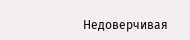Недоверчивая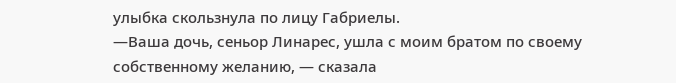улыбка скользнула по лицу Габриелы.
—Ваша дочь, сеньор Линарес, ушла с моим братом по своему собственному желанию, — сказала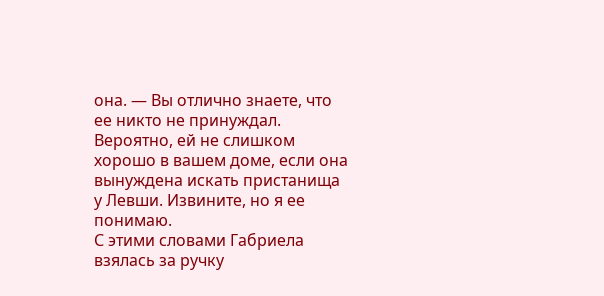она. — Вы отлично знаете, что ее никто не принуждал. Вероятно, ей не слишком хорошо в вашем доме, если она вынуждена искать пристанища у Левши. Извините, но я ее понимаю.
С этими словами Габриела взялась за ручку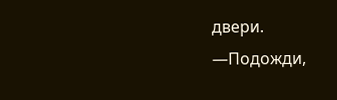двери.
—Подожди,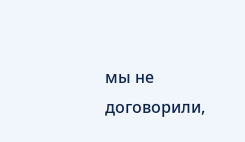мы не договорили,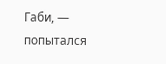Габи, — попытался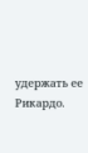удержать ее Рикардо.